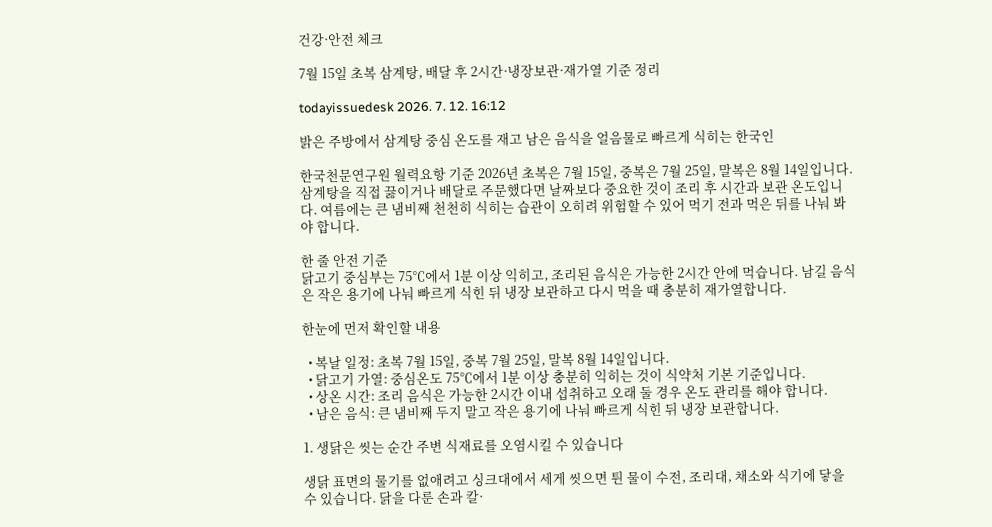건강·안전 체크

7월 15일 초복 삼계탕, 배달 후 2시간·냉장보관·재가열 기준 정리

todayissuedesk 2026. 7. 12. 16:12

밝은 주방에서 삼계탕 중심 온도를 재고 남은 음식을 얼음물로 빠르게 식히는 한국인

한국천문연구원 월력요항 기준 2026년 초복은 7월 15일, 중복은 7월 25일, 말복은 8월 14일입니다. 삼계탕을 직접 끓이거나 배달로 주문했다면 날짜보다 중요한 것이 조리 후 시간과 보관 온도입니다. 여름에는 큰 냄비째 천천히 식히는 습관이 오히려 위험할 수 있어 먹기 전과 먹은 뒤를 나눠 봐야 합니다.

한 줄 안전 기준
닭고기 중심부는 75℃에서 1분 이상 익히고, 조리된 음식은 가능한 2시간 안에 먹습니다. 남길 음식은 작은 용기에 나눠 빠르게 식힌 뒤 냉장 보관하고 다시 먹을 때 충분히 재가열합니다.

한눈에 먼저 확인할 내용

  • 복날 일정: 초복 7월 15일, 중복 7월 25일, 말복 8월 14일입니다.
  • 닭고기 가열: 중심온도 75℃에서 1분 이상 충분히 익히는 것이 식약처 기본 기준입니다.
  • 상온 시간: 조리 음식은 가능한 2시간 이내 섭취하고 오래 둘 경우 온도 관리를 해야 합니다.
  • 남은 음식: 큰 냄비째 두지 말고 작은 용기에 나눠 빠르게 식힌 뒤 냉장 보관합니다.

1. 생닭은 씻는 순간 주변 식재료를 오염시킬 수 있습니다

생닭 표면의 물기를 없애려고 싱크대에서 세게 씻으면 튄 물이 수전, 조리대, 채소와 식기에 닿을 수 있습니다. 닭을 다룬 손과 칼·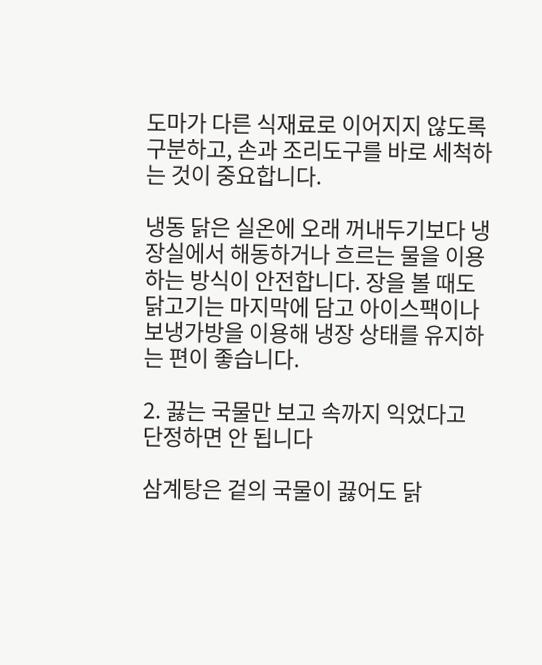도마가 다른 식재료로 이어지지 않도록 구분하고, 손과 조리도구를 바로 세척하는 것이 중요합니다.

냉동 닭은 실온에 오래 꺼내두기보다 냉장실에서 해동하거나 흐르는 물을 이용하는 방식이 안전합니다. 장을 볼 때도 닭고기는 마지막에 담고 아이스팩이나 보냉가방을 이용해 냉장 상태를 유지하는 편이 좋습니다.

2. 끓는 국물만 보고 속까지 익었다고 단정하면 안 됩니다

삼계탕은 겉의 국물이 끓어도 닭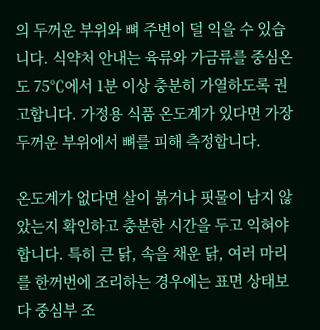의 두꺼운 부위와 뼈 주변이 덜 익을 수 있습니다. 식약처 안내는 육류와 가금류를 중심온도 75℃에서 1분 이상 충분히 가열하도록 권고합니다. 가정용 식품 온도계가 있다면 가장 두꺼운 부위에서 뼈를 피해 측정합니다.

온도계가 없다면 살이 붉거나 핏물이 남지 않았는지 확인하고 충분한 시간을 두고 익혀야 합니다. 특히 큰 닭, 속을 채운 닭, 여러 마리를 한꺼번에 조리하는 경우에는 표면 상태보다 중심부 조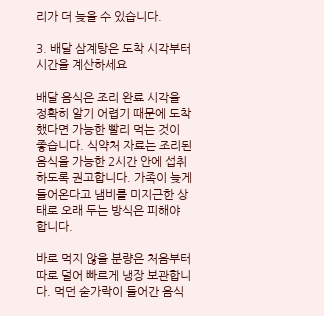리가 더 늦을 수 있습니다.

3. 배달 삼계탕은 도착 시각부터 시간을 계산하세요

배달 음식은 조리 완료 시각을 정확히 알기 어렵기 때문에 도착했다면 가능한 빨리 먹는 것이 좋습니다. 식약처 자료는 조리된 음식을 가능한 2시간 안에 섭취하도록 권고합니다. 가족이 늦게 들어온다고 냄비를 미지근한 상태로 오래 두는 방식은 피해야 합니다.

바로 먹지 않을 분량은 처음부터 따로 덜어 빠르게 냉장 보관합니다. 먹던 숟가락이 들어간 음식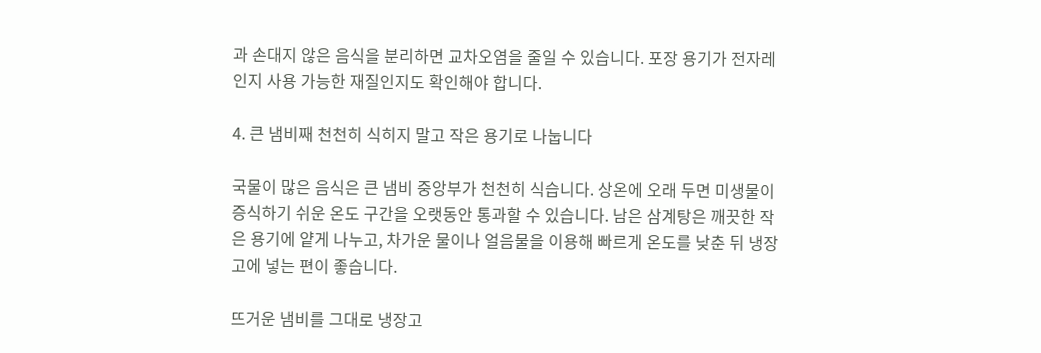과 손대지 않은 음식을 분리하면 교차오염을 줄일 수 있습니다. 포장 용기가 전자레인지 사용 가능한 재질인지도 확인해야 합니다.

4. 큰 냄비째 천천히 식히지 말고 작은 용기로 나눕니다

국물이 많은 음식은 큰 냄비 중앙부가 천천히 식습니다. 상온에 오래 두면 미생물이 증식하기 쉬운 온도 구간을 오랫동안 통과할 수 있습니다. 남은 삼계탕은 깨끗한 작은 용기에 얕게 나누고, 차가운 물이나 얼음물을 이용해 빠르게 온도를 낮춘 뒤 냉장고에 넣는 편이 좋습니다.

뜨거운 냄비를 그대로 냉장고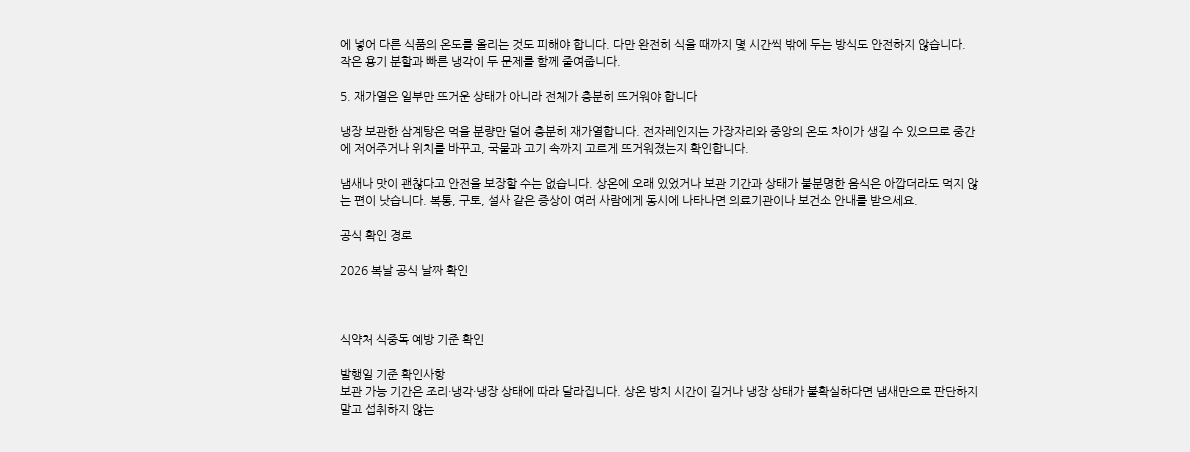에 넣어 다른 식품의 온도를 올리는 것도 피해야 합니다. 다만 완전히 식을 때까지 몇 시간씩 밖에 두는 방식도 안전하지 않습니다. 작은 용기 분할과 빠른 냉각이 두 문제를 함께 줄여줍니다.

5. 재가열은 일부만 뜨거운 상태가 아니라 전체가 충분히 뜨거워야 합니다

냉장 보관한 삼계탕은 먹을 분량만 덜어 충분히 재가열합니다. 전자레인지는 가장자리와 중앙의 온도 차이가 생길 수 있으므로 중간에 저어주거나 위치를 바꾸고, 국물과 고기 속까지 고르게 뜨거워졌는지 확인합니다.

냄새나 맛이 괜찮다고 안전을 보장할 수는 없습니다. 상온에 오래 있었거나 보관 기간과 상태가 불분명한 음식은 아깝더라도 먹지 않는 편이 낫습니다. 복통, 구토, 설사 같은 증상이 여러 사람에게 동시에 나타나면 의료기관이나 보건소 안내를 받으세요.

공식 확인 경로

2026 복날 공식 날짜 확인



식약처 식중독 예방 기준 확인

발행일 기준 확인사항
보관 가능 기간은 조리·냉각·냉장 상태에 따라 달라집니다. 상온 방치 시간이 길거나 냉장 상태가 불확실하다면 냄새만으로 판단하지 말고 섭취하지 않는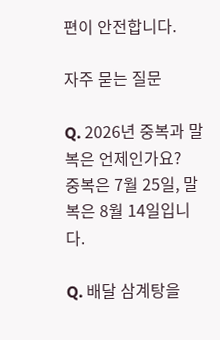편이 안전합니다.

자주 묻는 질문

Q. 2026년 중복과 말복은 언제인가요?
중복은 7월 25일, 말복은 8월 14일입니다.

Q. 배달 삼계탕을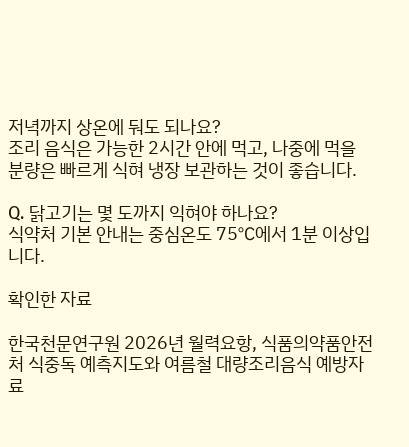저녁까지 상온에 둬도 되나요?
조리 음식은 가능한 2시간 안에 먹고, 나중에 먹을 분량은 빠르게 식혀 냉장 보관하는 것이 좋습니다.

Q. 닭고기는 몇 도까지 익혀야 하나요?
식약처 기본 안내는 중심온도 75℃에서 1분 이상입니다.

확인한 자료

한국천문연구원 2026년 월력요항, 식품의약품안전처 식중독 예측지도와 여름철 대량조리음식 예방자료